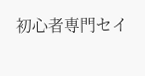初心者専門セイ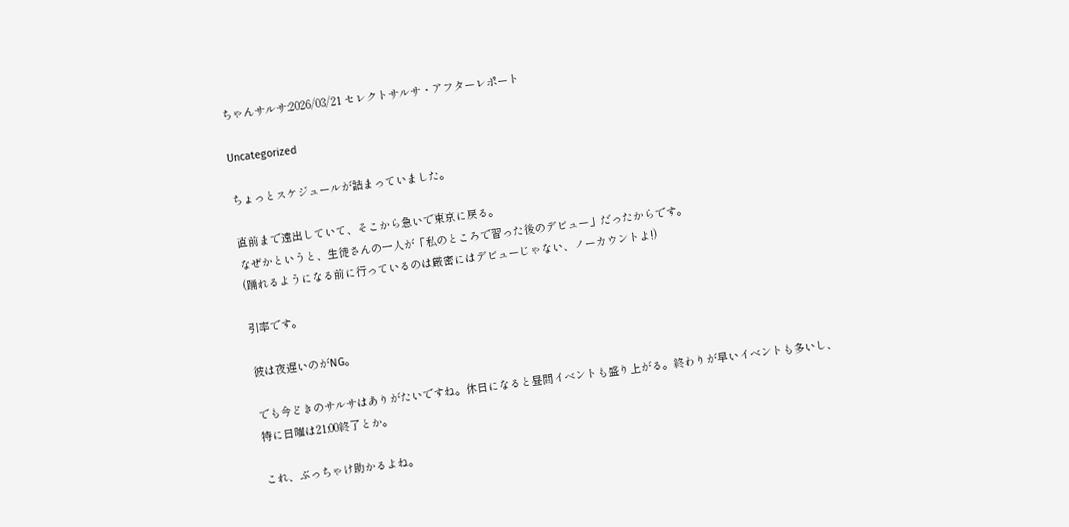ちゃんサルサ:2026/03/21 セレクトサルサ・アフターレポート

Uncategorized

ちょっとスケジュールが詰まっていました。

直前まで遠出していて、そこから急いで東京に戻る。
なぜかというと、生徒さんの一人が「私のところで習った後のデビュー」だったからです。
(踊れるようになる前に行っているのは厳密にはデビューじゃない、ノーカウントよ!)

引率です。

彼は夜遅いのがNG。

でも今どきのサルサはありがたいですね。休日になると昼間イベントも盛り上がる。終わりが早いイベントも多いし、特に日曜は21:00終了とか。

これ、ぶっちゃけ助かるよね。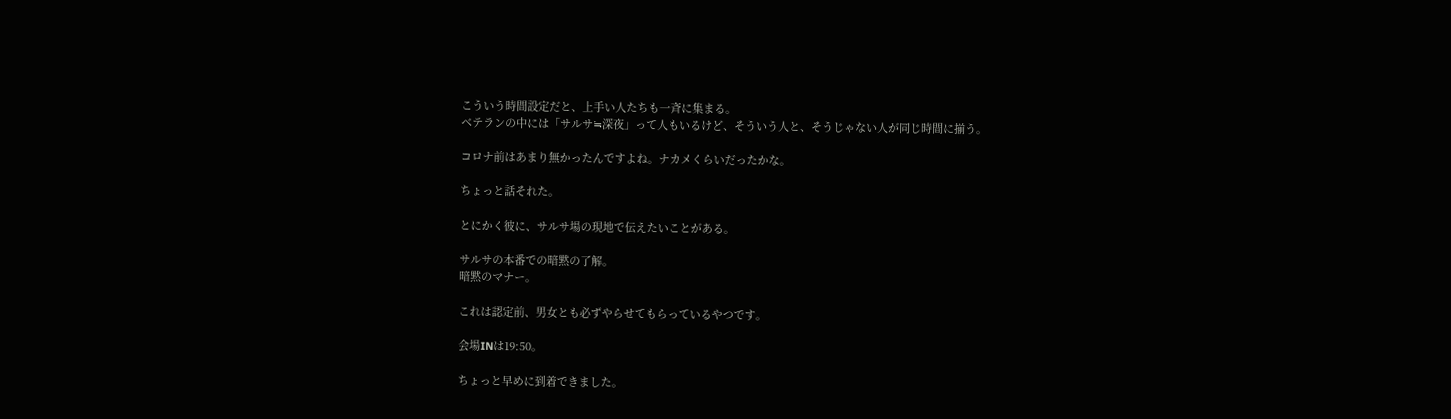こういう時間設定だと、上手い人たちも一斉に集まる。
ベテランの中には「サルサ≒深夜」って人もいるけど、そういう人と、そうじゃない人が同じ時間に揃う。

コロナ前はあまり無かったんですよね。ナカメくらいだったかな。

ちょっと話それた。

とにかく彼に、サルサ場の現地で伝えたいことがある。

サルサの本番での暗黙の了解。
暗黙のマナー。

これは認定前、男女とも必ずやらせてもらっているやつです。

会場INは19:50。

ちょっと早めに到着できました。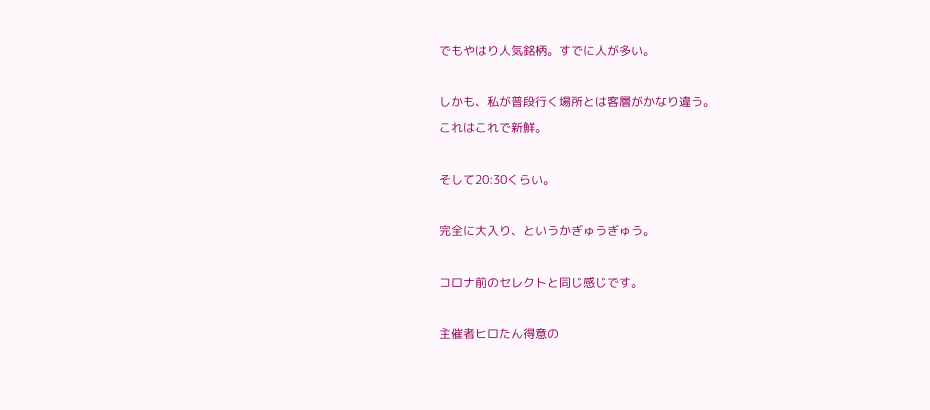でもやはり人気銘柄。すでに人が多い。

しかも、私が普段行く場所とは客層がかなり違う。
これはこれで新鮮。

そして20:30くらい。

完全に大入り、というかぎゅうぎゅう。

コロナ前のセレクトと同じ感じです。

主催者ヒロたん得意の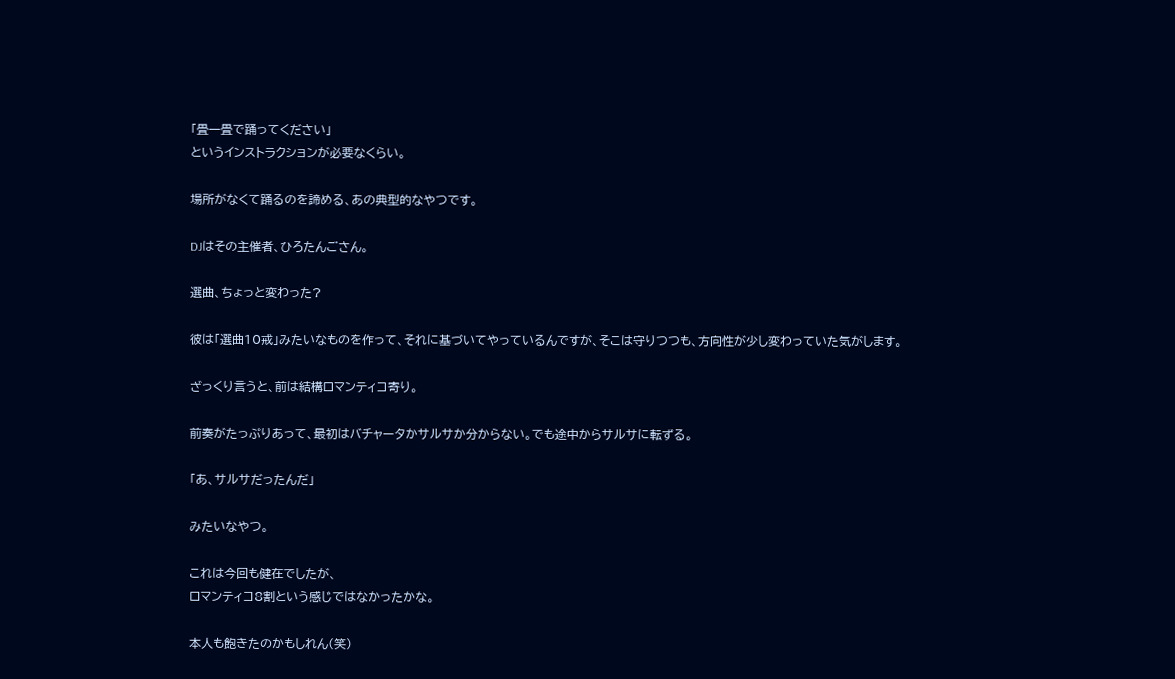「畳一畳で踊ってください」
というインストラクションが必要なくらい。

場所がなくて踊るのを諦める、あの典型的なやつです。

DJはその主催者、ひろたんごさん。

選曲、ちょっと変わった?

彼は「選曲10戒」みたいなものを作って、それに基づいてやっているんですが、そこは守りつつも、方向性が少し変わっていた気がします。

ざっくり言うと、前は結構ロマンティコ寄り。

前奏がたっぷりあって、最初はバチャータかサルサか分からない。でも途中からサルサに転ずる。

「あ、サルサだったんだ」

みたいなやつ。

これは今回も健在でしたが、
ロマンティコ8割という感じではなかったかな。

本人も飽きたのかもしれん(笑)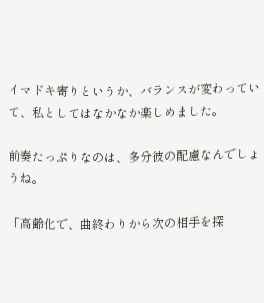イマドキ寄りというか、バランスが変わっていて、私としてはなかなか楽しめました。

前奏たっぷりなのは、多分彼の配慮なんでしょうね。

「高齢化で、曲終わりから次の相手を探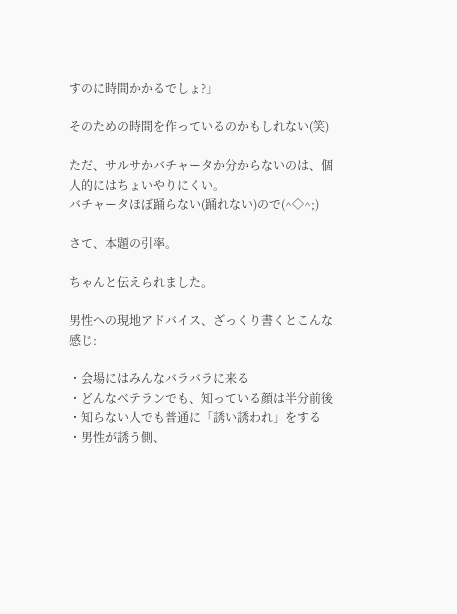すのに時間かかるでしょ?」

そのための時間を作っているのかもしれない(笑)

ただ、サルサかバチャータか分からないのは、個人的にはちょいやりにくい。
バチャータほぼ踊らない(踊れない)ので(^◇^;)

さて、本題の引率。

ちゃんと伝えられました。

男性への現地アドバイス、ざっくり書くとこんな感じ:

・会場にはみんなバラバラに来る
・どんなベテランでも、知っている顔は半分前後
・知らない人でも普通に「誘い誘われ」をする
・男性が誘う側、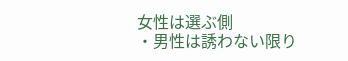女性は選ぶ側
・男性は誘わない限り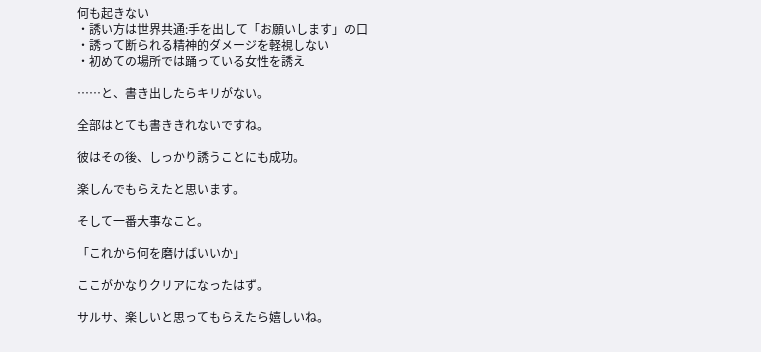何も起きない
・誘い方は世界共通:手を出して「お願いします」の口
・誘って断られる精神的ダメージを軽視しない
・初めての場所では踊っている女性を誘え

……と、書き出したらキリがない。

全部はとても書ききれないですね。

彼はその後、しっかり誘うことにも成功。

楽しんでもらえたと思います。

そして一番大事なこと。

「これから何を磨けばいいか」

ここがかなりクリアになったはず。

サルサ、楽しいと思ってもらえたら嬉しいね。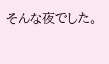そんな夜でした。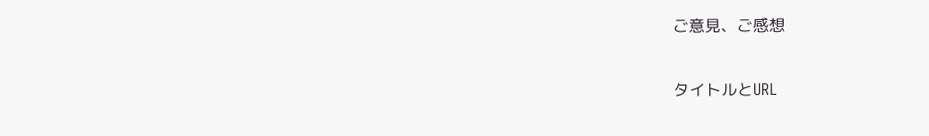ご意見、ご感想

タイトルとURL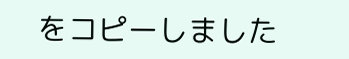をコピーしました